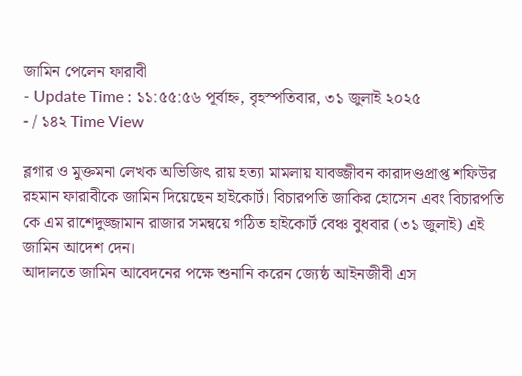জামিন পেলেন ফারাবী
- Update Time : ১১:৫৫:৫৬ পূর্বাহ্ন, বৃহস্পতিবার, ৩১ জুলাই ২০২৫
- / ১৪২ Time View

ব্লগার ও মুক্তমনা লেখক অভিজিৎ রায় হত্যা মামলায় যাবজ্জীবন কারাদণ্ডপ্রাপ্ত শফিউর রহমান ফারাবীকে জামিন দিয়েছেন হাইকোর্ট। বিচারপতি জাকির হোসেন এবং বিচারপতি কে এম রাশেদুজ্জামান রাজার সমন্বয়ে গঠিত হাইকোর্ট বেঞ্চ বুধবার (৩১ জুলাই) এই জামিন আদেশ দেন।
আদালতে জামিন আবেদনের পক্ষে শুনানি করেন জ্যেষ্ঠ আইনজীবী এস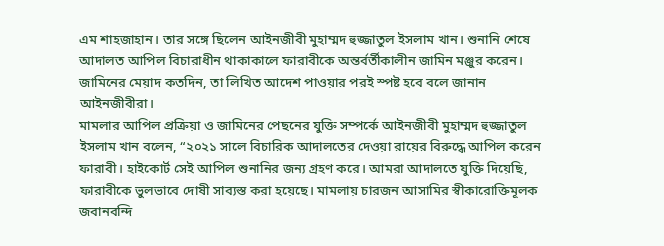এম শাহজাহান। তার সঙ্গে ছিলেন আইনজীবী মুহাম্মদ হুজ্জাতুল ইসলাম খান। শুনানি শেষে আদালত আপিল বিচারাধীন থাকাকালে ফারাবীকে অন্তর্বর্তীকালীন জামিন মঞ্জুর করেন। জামিনের মেয়াদ কতদিন, তা লিখিত আদেশ পাওয়ার পরই স্পষ্ট হবে বলে জানান আইনজীবীরা।
মামলার আপিল প্রক্রিয়া ও জামিনের পেছনের যুক্তি সম্পর্কে আইনজীবী মুহাম্মদ হুজ্জাতুল ইসলাম খান বলেন, “২০২১ সালে বিচারিক আদালতের দেওয়া রায়ের বিরুদ্ধে আপিল করেন ফারাবী। হাইকোর্ট সেই আপিল শুনানির জন্য গ্রহণ করে। আমরা আদালতে যুক্তি দিয়েছি, ফারাবীকে ভুলভাবে দোষী সাব্যস্ত করা হয়েছে। মামলায় চারজন আসামির স্বীকারোক্তিমূলক জবানবন্দি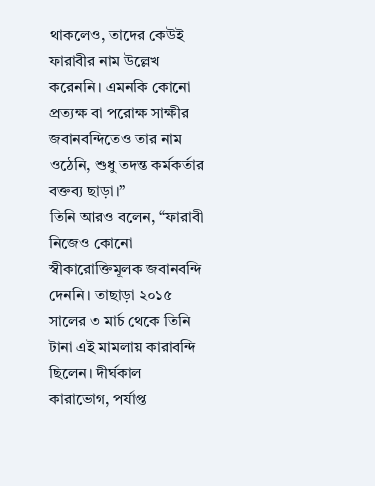থাকলেও, তাদের কেউই ফারাবীর নাম উল্লেখ করেননি। এমনকি কোনো প্রত্যক্ষ বা পরোক্ষ সাক্ষীর জবানবন্দিতেও তার নাম ওঠেনি, শুধু তদন্ত কর্মকর্তার বক্তব্য ছাড়া।”
তিনি আরও বলেন, “ফারাবী নিজেও কোনো স্বীকারোক্তিমূলক জবানবন্দি দেননি। তাছাড়া ২০১৫ সালের ৩ মার্চ থেকে তিনি টানা এই মামলায় কারাবন্দি ছিলেন। দীর্ঘকাল কারাভোগ, পর্যাপ্ত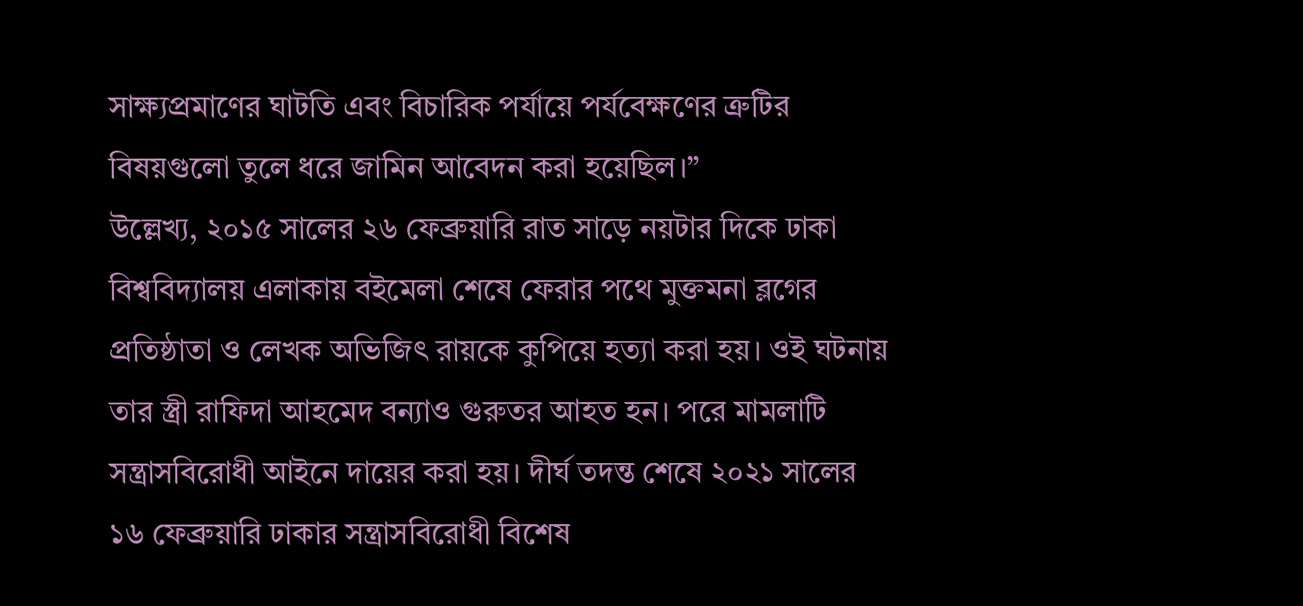সাক্ষ্যপ্রমাণের ঘাটতি এবং বিচারিক পর্যায়ে পর্যবেক্ষণের ত্রুটির বিষয়গুলো তুলে ধরে জামিন আবেদন করা হয়েছিল।”
উল্লেখ্য, ২০১৫ সালের ২৬ ফেব্রুয়ারি রাত সাড়ে নয়টার দিকে ঢাকা বিশ্ববিদ্যালয় এলাকায় বইমেলা শেষে ফেরার পথে মুক্তমনা ব্লগের প্রতিষ্ঠাতা ও লেখক অভিজিৎ রায়কে কুপিয়ে হত্যা করা হয়। ওই ঘটনায় তার স্ত্রী রাফিদা আহমেদ বন্যাও গুরুতর আহত হন। পরে মামলাটি সন্ত্রাসবিরোধী আইনে দায়ের করা হয়। দীর্ঘ তদন্ত শেষে ২০২১ সালের ১৬ ফেব্রুয়ারি ঢাকার সন্ত্রাসবিরোধী বিশেষ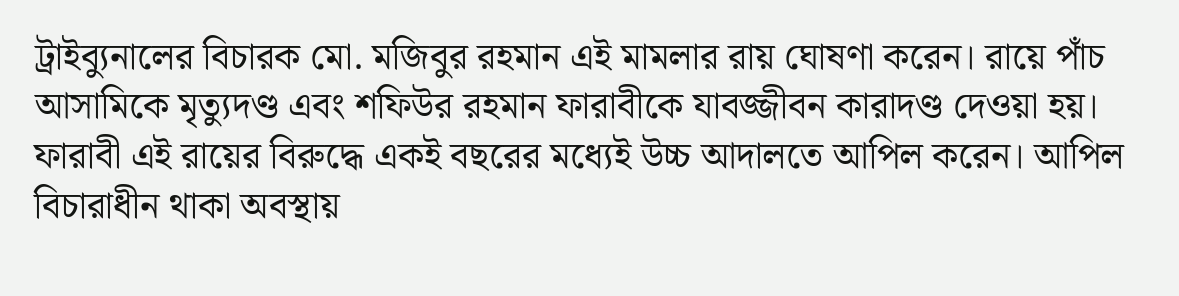ট্রাইব্যুনালের বিচারক মো. মজিবুর রহমান এই মামলার রায় ঘোষণা করেন। রায়ে পাঁচ আসামিকে মৃত্যুদণ্ড এবং শফিউর রহমান ফারাবীকে যাবজ্জীবন কারাদণ্ড দেওয়া হয়।
ফারাবী এই রায়ের বিরুদ্ধে একই বছরের মধ্যেই উচ্চ আদালতে আপিল করেন। আপিল বিচারাধীন থাকা অবস্থায়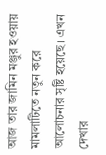আজ তার জামিন মঞ্জুর হওয়ায় মামলাটিতে নতুন করে আলোচনার সৃষ্টি হয়েছে। এখন দেখার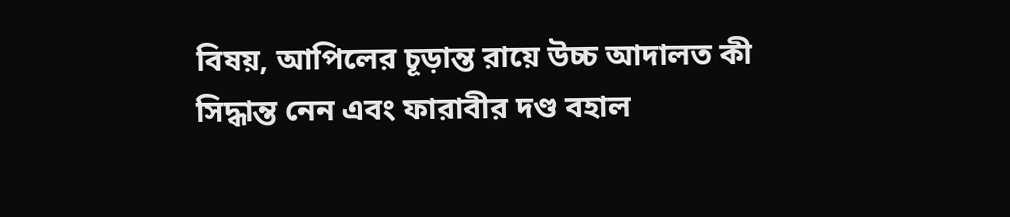বিষয়, আপিলের চূড়ান্ত রায়ে উচ্চ আদালত কী সিদ্ধান্ত নেন এবং ফারাবীর দণ্ড বহাল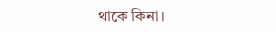থাকে কিনা।